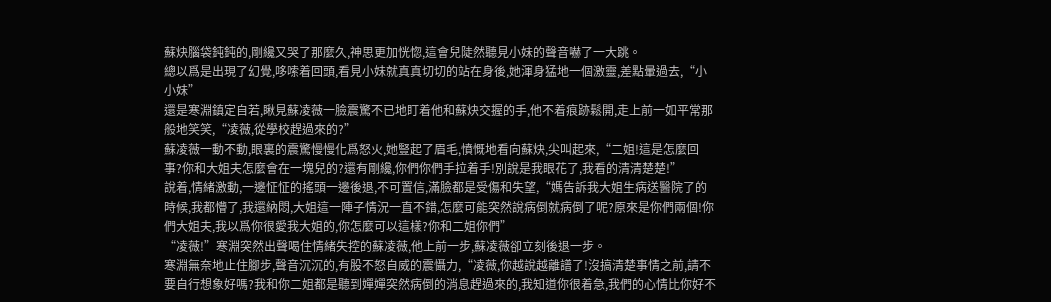蘇炔腦袋鈍鈍的,剛纔又哭了那麼久,神思更加恍惚,這會兒陡然聽見小妹的聲音嚇了一大跳。
總以爲是出現了幻覺,哆嗦着回頭,看見小妹就真真切切的站在身後,她渾身猛地一個激靈,差點暈過去,“小小妹”
還是寒淵鎮定自若,瞅見蘇凌薇一臉震驚不已地盯着他和蘇炔交握的手,他不着痕跡鬆開,走上前一如平常那般地笑笑,“凌薇,從學校趕過來的?”
蘇凌薇一動不動,眼裏的震驚慢慢化爲怒火,她豎起了眉毛,憤慨地看向蘇炔,尖叫起來,“二姐!這是怎麼回事?你和大姐夫怎麼會在一塊兒的?還有剛纔,你們你們手拉着手!別說是我眼花了,我看的清清楚楚!”
說着,情緒激動,一邊怔怔的搖頭一邊後退,不可置信,滿臉都是受傷和失望,“媽告訴我大姐生病送醫院了的時候,我都懵了,我還納悶,大姐這一陣子情況一直不錯,怎麼可能突然說病倒就病倒了呢?原來是你們兩個!你們大姐夫,我以爲你很愛我大姐的,你怎麼可以這樣?你和二姐你們”
“凌薇!”寒淵突然出聲喝住情緒失控的蘇凌薇,他上前一步,蘇凌薇卻立刻後退一步。
寒淵無奈地止住腳步,聲音沉沉的,有股不怒自威的震懾力,“凌薇,你越說越離譜了!沒搞清楚事情之前,請不要自行想象好嗎?我和你二姐都是聽到嬋嬋突然病倒的消息趕過來的,我知道你很着急,我們的心情比你好不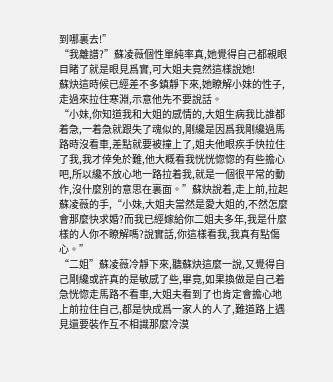到哪裏去!”
“我離譜?”蘇凌薇個性單純率真,她覺得自己都親眼目睹了就是眼見爲實,可大姐夫竟然這樣說她!
蘇炔這時候已經差不多鎮靜下來,她瞭解小妹的性子,走過來拉住寒淵,示意他先不要說話。
“小妹,你知道我和大姐的感情的,大姐生病我比誰都着急,一着急就跟失了魂似的,剛纔是因爲我剛纔過馬路時沒看車,差點就要被撞上了,姐夫他眼疾手快拉住了我,我才倖免於難,他大概看我恍恍惚惚的有些擔心吧,所以纔不放心地一路拉着我,就是一個很平常的動作,沒什麼別的意思在裏面。”蘇炔說着,走上前,拉起蘇凌薇的手,“小妹,大姐夫當然是愛大姐的,不然怎麼會那麼快求婚?而我已經嫁給你二姐夫多年,我是什麼樣的人你不瞭解嗎?說實話,你這樣看我,我真有點傷心。”
“二姐”蘇凌薇冷靜下來,聽蘇炔這麼一說,又覺得自己剛纔或許真的是敏感了些,畢竟,如果換做是自己着急恍惚走馬路不看車,大姐夫看到了也肯定會擔心地上前拉住自己,都是快成爲一家人的人了,難道路上遇見還要裝作互不相識那麼冷漠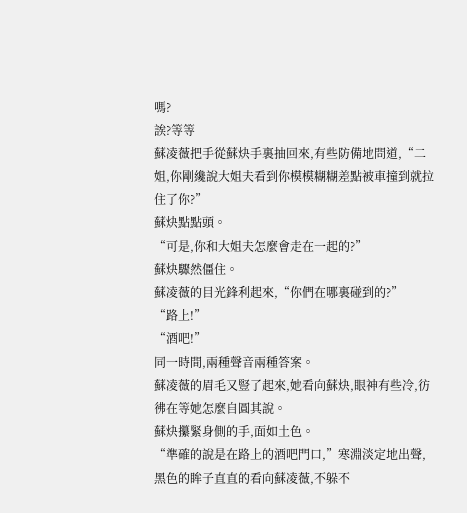嗎?
誒?等等
蘇凌薇把手從蘇炔手裏抽回來,有些防備地問道,“二姐,你剛纔說大姐夫看到你模模糊糊差點被車撞到就拉住了你?”
蘇炔點點頭。
“可是,你和大姐夫怎麼會走在一起的?”
蘇炔驟然僵住。
蘇凌薇的目光鋒利起來,“你們在哪裏碰到的?”
“路上!”
“酒吧!”
同一時間,兩種聲音兩種答案。
蘇凌薇的眉毛又豎了起來,她看向蘇炔,眼神有些冷,彷彿在等她怎麼自圓其說。
蘇炔攥緊身側的手,面如土色。
“準確的說是在路上的酒吧門口,”寒淵淡定地出聲,黑色的眸子直直的看向蘇凌薇,不躲不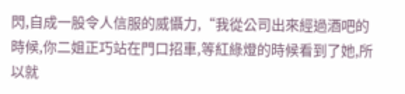閃,自成一股令人信服的威懾力,“我從公司出來經過酒吧的時候,你二姐正巧站在門口招車,等紅綠燈的時候看到了她,所以就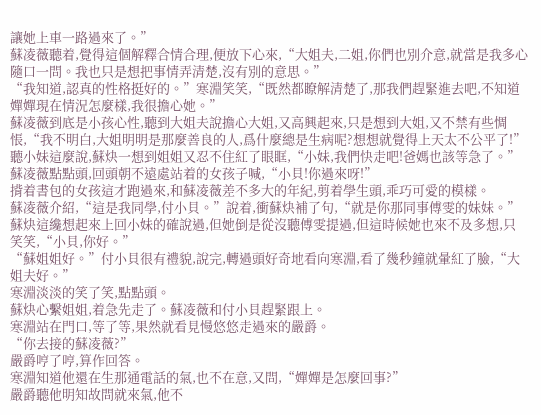讓她上車一路過來了。”
蘇凌薇聽着,覺得這個解釋合情合理,便放下心來,“大姐夫,二姐,你們也別介意,就當是我多心隨口一問。我也只是想把事情弄清楚,沒有別的意思。”
“我知道,認真的性格挺好的。”寒淵笑笑,“既然都瞭解清楚了,那我們趕緊進去吧,不知道嬋嬋現在情況怎麼樣,我很擔心她。”
蘇凌薇到底是小孩心性,聽到大姐夫說擔心大姐,又高興起來,只是想到大姐,又不禁有些惆悵,“我不明白,大姐明明是那麼善良的人,爲什麼總是生病呢?想想就覺得上天太不公平了!”
聽小妹這麼說,蘇炔一想到姐姐又忍不住紅了眼眶,“小妹,我們快走吧!爸媽也該等急了。”
蘇凌薇點點頭,回頭朝不遠處站着的女孩子喊,“小貝!你過來呀!”
揹着書包的女孩這才跑過來,和蘇凌薇差不多大的年紀,剪着學生頭,乖巧可愛的模樣。
蘇凌薇介紹,“這是我同學,付小貝。”說着,衝蘇炔補了句,“就是你那同事傅雯的妹妹。”
蘇炔這纔想起來上回小妹的確說過,但她倒是從沒聽傅雯提過,但這時候她也來不及多想,只笑笑,“小貝,你好。”
“蘇姐姐好。”付小貝很有禮貌,說完,轉過頭好奇地看向寒淵,看了幾秒鐘就暈紅了臉,“大姐夫好。”
寒淵淡淡的笑了笑,點點頭。
蘇炔心繫姐姐,着急先走了。蘇凌薇和付小貝趕緊跟上。
寒淵站在門口,等了等,果然就看見慢悠悠走過來的嚴爵。
“你去接的蘇凌薇?”
嚴爵哼了哼,算作回答。
寒淵知道他還在生那通電話的氣,也不在意,又問,“嬋嬋是怎麼回事?”
嚴爵聽他明知故問就來氣,他不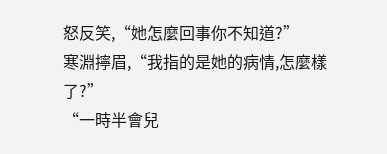怒反笑,“她怎麼回事你不知道?”
寒淵擰眉,“我指的是她的病情,怎麼樣了?”
“一時半會兒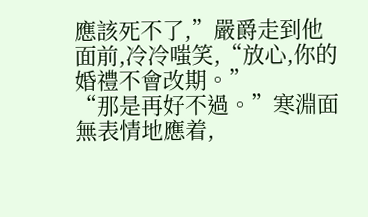應該死不了,”嚴爵走到他面前,冷冷嗤笑,“放心,你的婚禮不會改期。”
“那是再好不過。”寒淵面無表情地應着,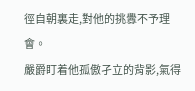徑自朝裏走,對他的挑釁不予理會。
嚴爵盯着他孤傲孑立的背影,氣得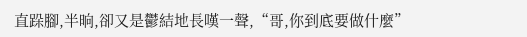直跺腳,半晌,卻又是鬱結地長嘆一聲,“哥,你到底要做什麼”